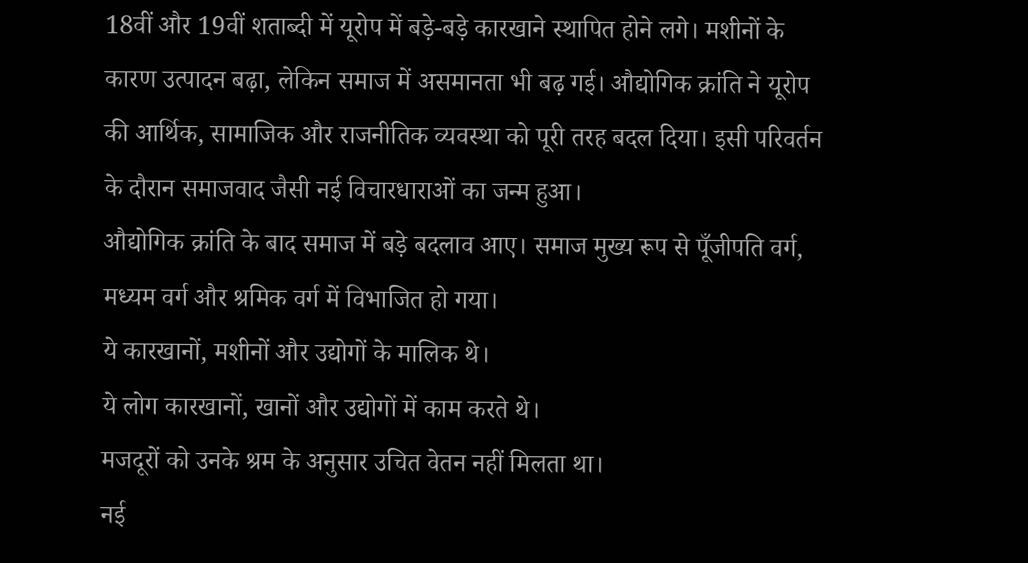18वीं और 19वीं शताब्दी में यूरोप में बड़े-बड़े कारखाने स्थापित होने लगे। मशीनों के कारण उत्पादन बढ़ा, लेकिन समाज में असमानता भी बढ़ गई। औद्योगिक क्रांति ने यूरोप की आर्थिक, सामाजिक और राजनीतिक व्यवस्था को पूरी तरह बदल दिया। इसी परिवर्तन के दौरान समाजवाद जैसी नई विचारधाराओं का जन्म हुआ।
औद्योगिक क्रांति के बाद समाज में बड़े बदलाव आए। समाज मुख्य रूप से पूँजीपति वर्ग, मध्यम वर्ग और श्रमिक वर्ग में विभाजित हो गया।
ये कारखानों, मशीनों और उद्योगों के मालिक थे।
ये लोग कारखानों, खानों और उद्योगों में काम करते थे।
मजदूरों को उनके श्रम के अनुसार उचित वेतन नहीं मिलता था।
नई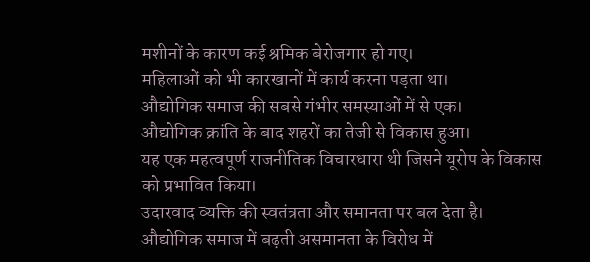मशीनों के कारण कई श्रमिक बेरोजगार हो गए।
महिलाओं को भी कारखानों में कार्य करना पड़ता था।
औद्योगिक समाज की सबसे गंभीर समस्याओं में से एक।
औद्योगिक क्रांति के बाद शहरों का तेजी से विकास हुआ।
यह एक महत्वपूर्ण राजनीतिक विचारधारा थी जिसने यूरोप के विकास को प्रभावित किया।
उदारवाद व्यक्ति की स्वतंत्रता और समानता पर बल देता है।
औद्योगिक समाज में बढ़ती असमानता के विरोध में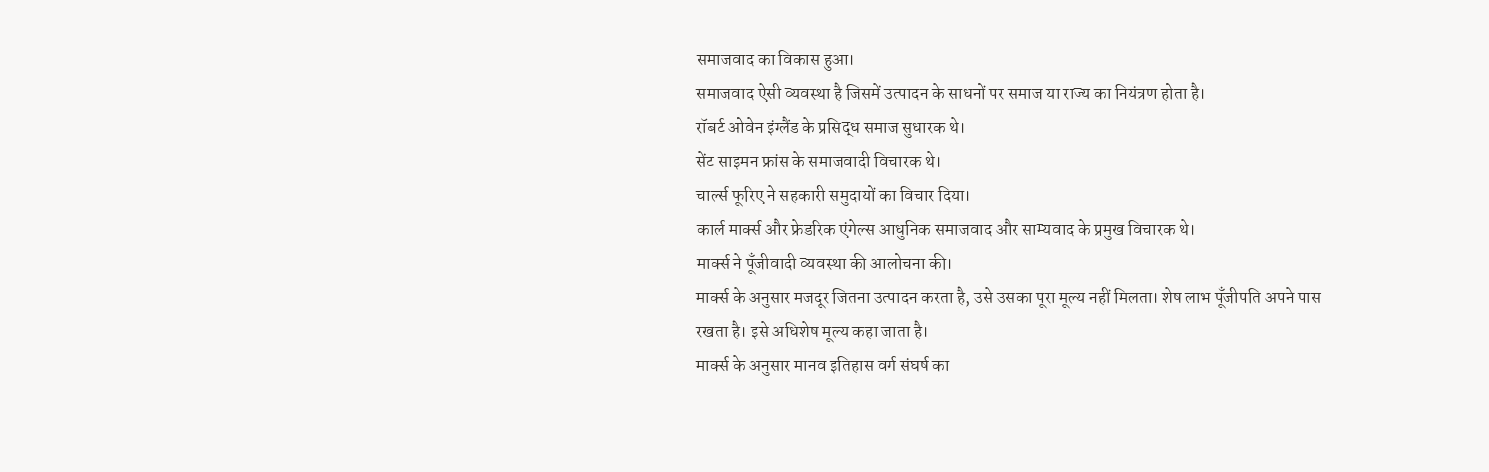समाजवाद का विकास हुआ।
समाजवाद ऐसी व्यवस्था है जिसमें उत्पादन के साधनों पर समाज या राज्य का नियंत्रण होता है।
रॉबर्ट ओवेन इंग्लैंड के प्रसिद्ध समाज सुधारक थे।
सेंट साइमन फ्रांस के समाजवादी विचारक थे।
चार्ल्स फूरिए ने सहकारी समुदायों का विचार दिया।
कार्ल मार्क्स और फ्रेडरिक एंगेल्स आधुनिक समाजवाद और साम्यवाद के प्रमुख विचारक थे।
मार्क्स ने पूँजीवादी व्यवस्था की आलोचना की।
मार्क्स के अनुसार मजदूर जितना उत्पादन करता है, उसे उसका पूरा मूल्य नहीं मिलता। शेष लाभ पूँजीपति अपने पास रखता है। इसे अधिशेष मूल्य कहा जाता है।
मार्क्स के अनुसार मानव इतिहास वर्ग संघर्ष का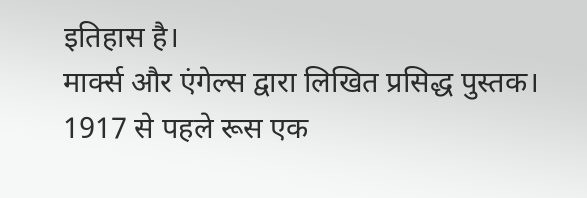इतिहास है।
मार्क्स और एंगेल्स द्वारा लिखित प्रसिद्ध पुस्तक।
1917 से पहले रूस एक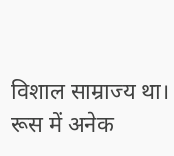विशाल साम्राज्य था।
रूस में अनेक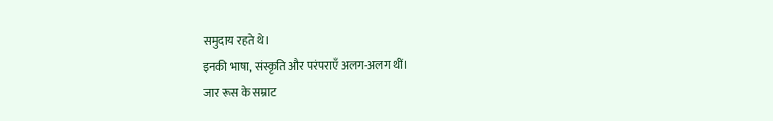समुदाय रहते थे।
इनकी भाषा, संस्कृति और परंपराएँ अलग-अलग थीं।
जार रूस के सम्राट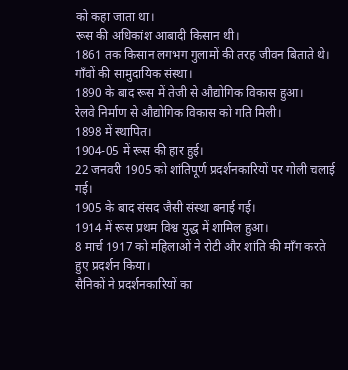को कहा जाता था।
रूस की अधिकांश आबादी किसान थी।
1861 तक किसान लगभग गुलामों की तरह जीवन बिताते थे।
गाँवों की सामुदायिक संस्था।
1890 के बाद रूस में तेजी से औद्योगिक विकास हुआ।
रेलवे निर्माण से औद्योगिक विकास को गति मिली।
1898 में स्थापित।
1904-05 में रूस की हार हुई।
22 जनवरी 1905 को शांतिपूर्ण प्रदर्शनकारियों पर गोली चलाई गई।
1905 के बाद संसद जैसी संस्था बनाई गई।
1914 में रूस प्रथम विश्व युद्ध में शामिल हुआ।
8 मार्च 1917 को महिलाओं ने रोटी और शांति की माँग करते हुए प्रदर्शन किया।
सैनिकों ने प्रदर्शनकारियों का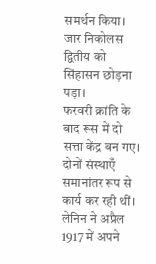समर्थन किया।
जार निकोलस द्वितीय को सिंहासन छोड़ना पड़ा।
फरवरी क्रांति के बाद रूस में दो सत्ता केंद्र बन गए।
दोनों संस्थाएँ समानांतर रूप से कार्य कर रही थीं।
लेनिन ने अप्रैल 1917 में अपने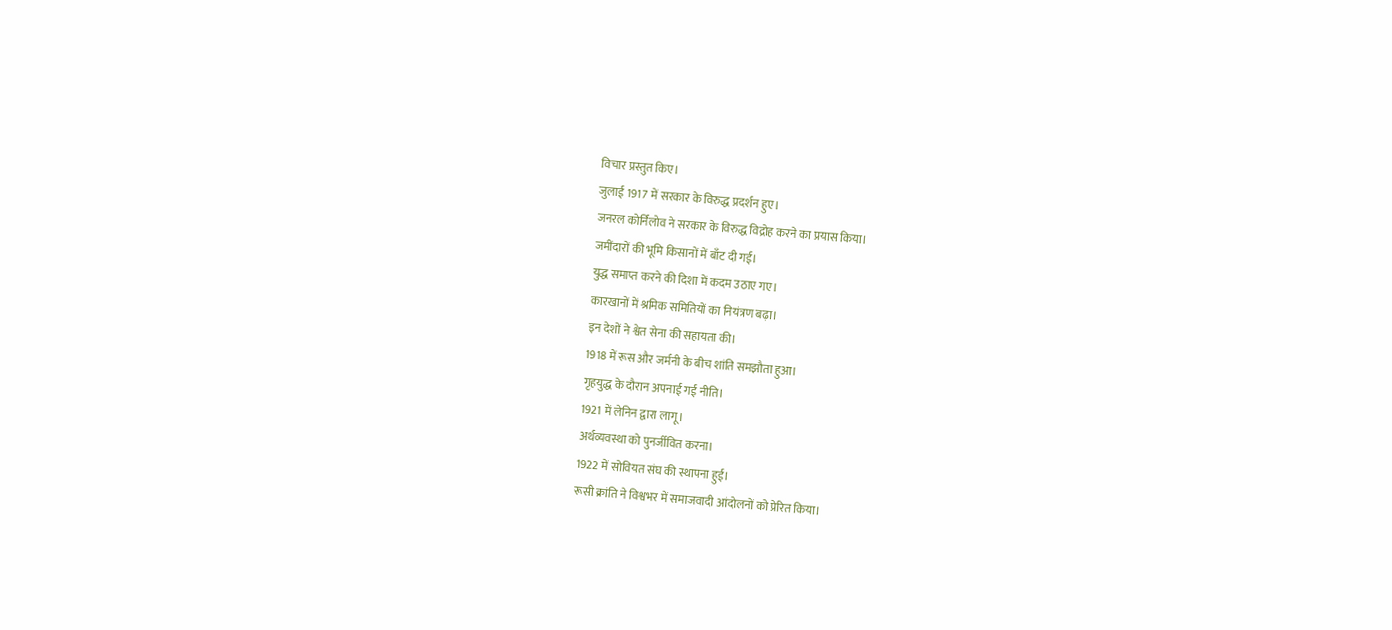विचार प्रस्तुत किए।
जुलाई 1917 में सरकार के विरुद्ध प्रदर्शन हुए।
जनरल कोर्निलोव ने सरकार के विरुद्ध विद्रोह करने का प्रयास किया।
जमींदारों की भूमि किसानों में बाँट दी गई।
युद्ध समाप्त करने की दिशा में कदम उठाए गए।
कारखानों में श्रमिक समितियों का नियंत्रण बढ़ा।
इन देशों ने श्वेत सेना की सहायता की।
1918 में रूस और जर्मनी के बीच शांति समझौता हुआ।
गृहयुद्ध के दौरान अपनाई गई नीति।
1921 में लेनिन द्वारा लागू।
अर्थव्यवस्था को पुनर्जीवित करना।
1922 में सोवियत संघ की स्थापना हुई।
रूसी क्रांति ने विश्वभर में समाजवादी आंदोलनों को प्रेरित किया।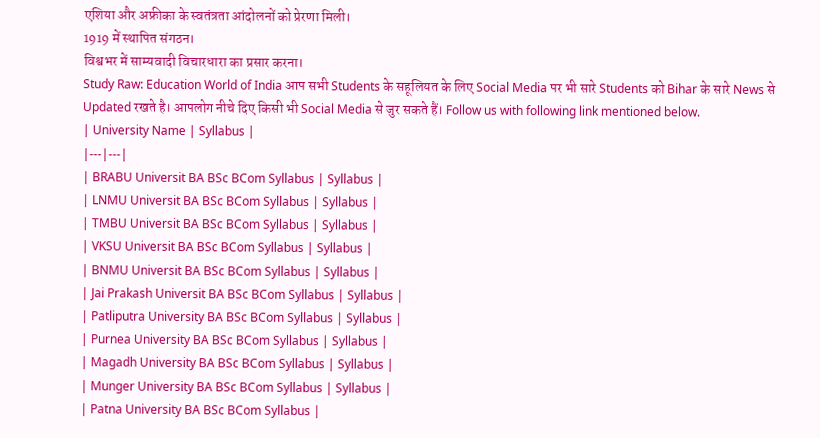एशिया और अफ्रीका के स्वतंत्रता आंदोलनों को प्रेरणा मिली।
1919 में स्थापित संगठन।
विश्वभर में साम्यवादी विचारधारा का प्रसार करना।
Study Raw: Education World of India आप सभी Students के सहूलियत के लिए Social Media पर भी सारे Students को Bihar के सारे News से Updated रखते है। आपलोग नीचे दिए किसी भी Social Media से जुर सकते हैं। Follow us with following link mentioned below.
| University Name | Syllabus |
|---|---|
| BRABU Universit BA BSc BCom Syllabus | Syllabus |
| LNMU Universit BA BSc BCom Syllabus | Syllabus |
| TMBU Universit BA BSc BCom Syllabus | Syllabus |
| VKSU Universit BA BSc BCom Syllabus | Syllabus |
| BNMU Universit BA BSc BCom Syllabus | Syllabus |
| Jai Prakash Universit BA BSc BCom Syllabus | Syllabus |
| Patliputra University BA BSc BCom Syllabus | Syllabus |
| Purnea University BA BSc BCom Syllabus | Syllabus |
| Magadh University BA BSc BCom Syllabus | Syllabus |
| Munger University BA BSc BCom Syllabus | Syllabus |
| Patna University BA BSc BCom Syllabus |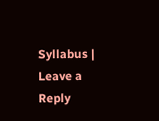Syllabus |
Leave a Reply